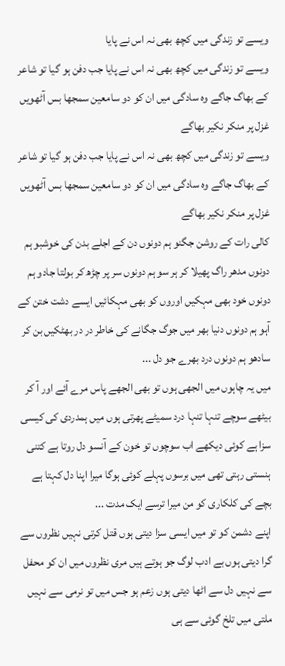ویسے تو زندگی میں کچھ بھی نہ اس نے پایا
ویسے تو زندگی میں کچھ بھی نہ اس نے پایا جب دفن ہو گیا تو شاعر کے بھاگ جاگے وہ سادگی میں ان کو دو سامعین سمجھا بس آٹھویں غزل پر منکر نکیر بھاگے
ویسے تو زندگی میں کچھ بھی نہ اس نے پایا جب دفن ہو گیا تو شاعر کے بھاگ جاگے وہ سادگی میں ان کو دو سامعین سمجھا بس آٹھویں غزل پر منکر نکیر بھاگے
کالی رات کے روشن جگنو ہم دونوں دن کے اجلے بدن کی خوشبو ہم دونوں مدھر راگ پھیلا کر ہر سو ہم دونوں سر پر چڑھ کر بولتا جادو ہم دونوں خود بھی مہکیں اوروں کو بھی مہکائیں ایسے دشت ختن کے آہو ہم دونوں دنیا بھر میں جوگ جگانے کی خاطر در در بھٹکیں بن کر سادھو ہم دونوں درد بھرے جو دل ...
میں یہ چاہوں میں الجھی ہوں تو بھی الجھے پاس مرے آئے اور آ کر بیٹھے سوچے تنہا تنہا درد سمیٹے پھرتی ہوں میں ہمدردی کی کیسی سزا ہے کوئی دیکھے اب سوچوں تو خون کے آنسو دل روتا ہے کتنی ہنستی رہتی تھی میں برسوں پہلے کوئی ہوگا میرا اپنا دل کہتا ہے بچے کی کلکاری کو من میرا ترسے ایک مدت ...
اپنے دشمن کو تو میں ایسی سزا دیتی ہوں قتل کرتی نہیں نظروں سے گرا دیتی ہوں بے ادب لوگ جو ہوتے ہیں مری نظروں میں ان کو محفل سے نہیں دل سے اٹھا دیتی ہوں زعم ہو جس میں تو نرمی سے نہیں ملتی میں تلخ گوئی سے ہی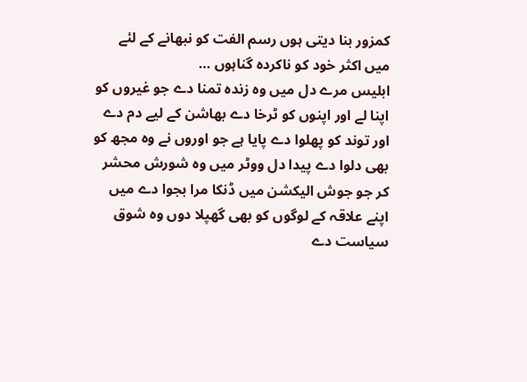کمزور بنا دیتی ہوں رسم الفت کو نبھانے کے لئے میں اکثر خود کو ناکردہ گناہوں ...
ابلیس مرے دل میں وہ زندہ تمنا دے جو غیروں کو اپنا لے اور اپنوں کو ٹرخا دے بھاشن کے لیے دم دے اور توند کو پھلوا دے پایا ہے جو اوروں نے وہ مجھ کو بھی دلوا دے پیدا دل ووٹر میں وہ شورش محشر کر جو جوش الیکشن میں ڈنکا مرا بجوا دے میں اپنے علاقہ کے لوگوں کو بھی گھپلا دوں وہ شوق سیاست دے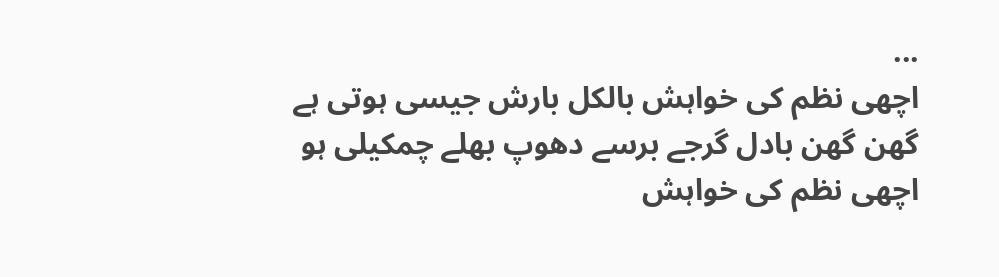...
اچھی نظم کی خواہش بالکل بارش جیسی ہوتی ہے گھن گھن بادل گرجے برسے دھوپ بھلے چمکیلی ہو اچھی نظم کی خواہش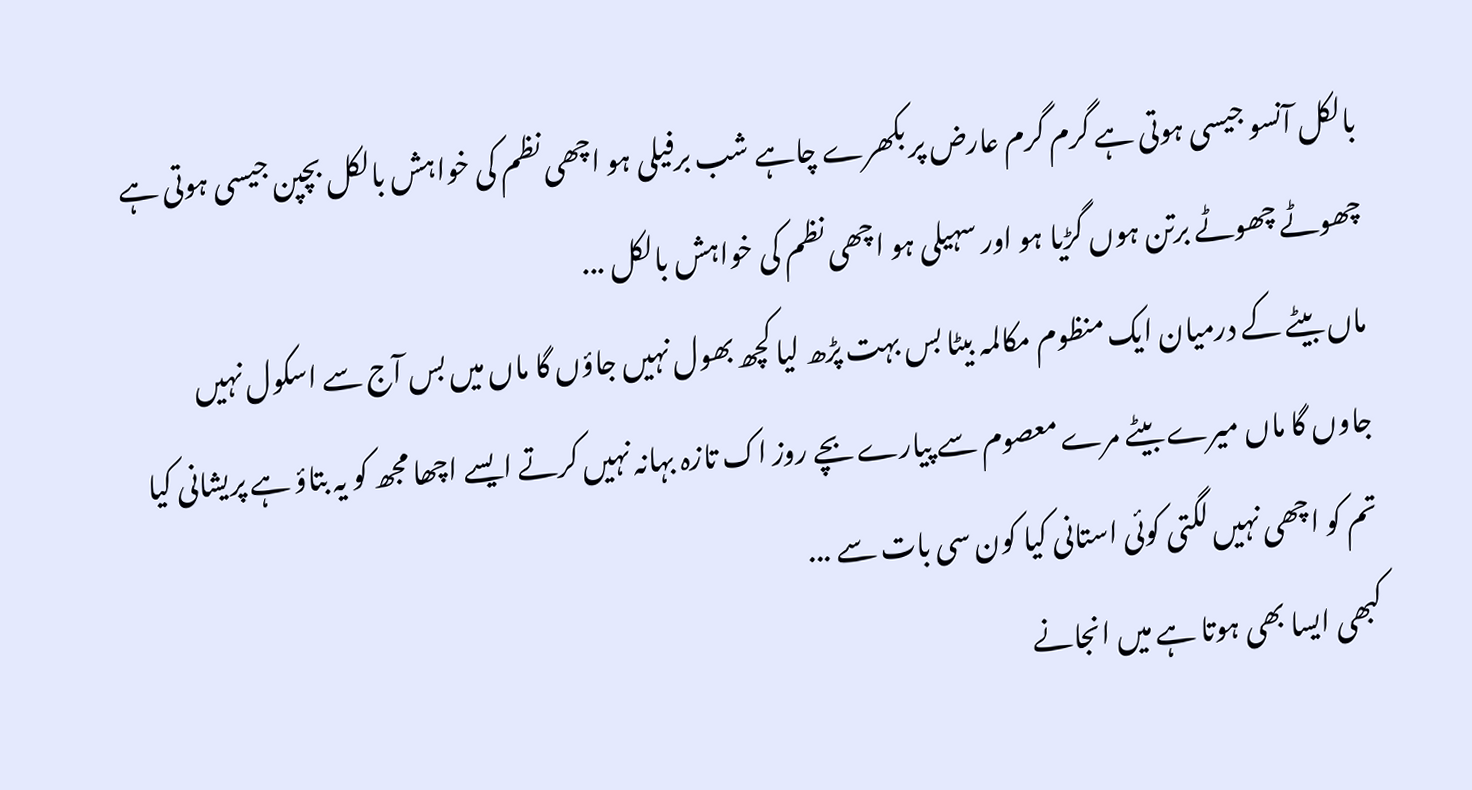بالکل آنسو جیسی ہوتی ہے گرم گرم عارض پر بکھرے چاہے شب برفیلی ہو اچھی نظم کی خواہش بالکل بچپن جیسی ہوتی ہے چھوٹے چھوٹے برتن ہوں گڑیا ہو اور سہیلی ہو اچھی نظم کی خواہش بالکل ...
ماں بیٹے کے درمیان ایک منظوم مکالمہ بیٹا بس بہت پڑھ لیا کچھ بھول نہیں جاؤں گا ماں میں بس آج سے اسکول نہیں جاوں گا ماں میرے بیٹے مرے معصوم سے پیارے بچے روز اک تازہ بہانہ نہیں کرتے ایسے اچھا مجھ کو یہ بتاؤ ہے پریشانی کیا تم کو اچھی نہیں لگتی کوئی استانی کیا کون سی بات سے ...
کبھی ایسا بھی ہوتا ہے میں انجانے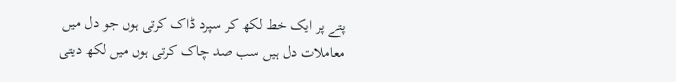پتے پر ایک خط لکھ کر سپرد ڈاک کرتی ہوں جو دل میں معاملات دل ہیں سب صد چاک کرتی ہوں میں لکھ دیتی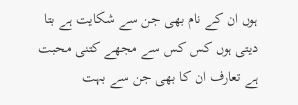ہوں ان کے نام بھی جن سے شکایت ہے بتا دیتی ہوں کس کس سے مجھے کتنی محبت ہے تعارف ان کا بھی جن سے بہت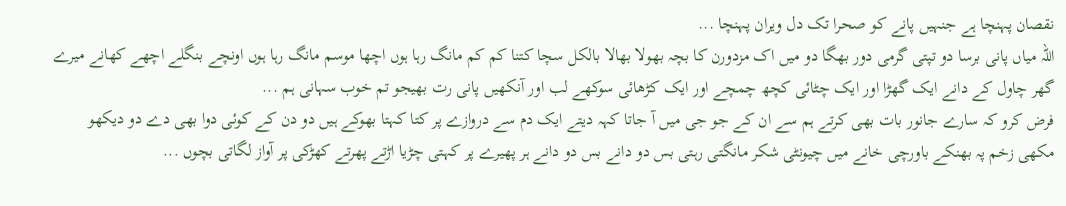نقصان پہنچا ہے جنہیں پانے کو صحرا تک دل ویران پہنچا ...
اللہ میاں پانی برسا دو تپتی گرمی دور بھگا دو میں اک مزدورن کا بچہ بھولا بھالا بالکل سچا کتنا کم کم مانگ رہا ہوں اچھا موسم مانگ رہا ہوں اونچے بنگلے اچھے کھانے میرے گھر چاول کے دانے ایک گھڑا اور ایک چٹائی کچھ چمچے اور ایک کڑھائی سوکھے لب اور آنکھیں پانی رت بھیجو تم خوب سہانی ہم ...
فرض کرو کہ سارے جانور بات بھی کرتے ہم سے ان کے جو جی میں آ جاتا کہہ دیتے ایک دم سے دروازے پر کتا کہتا بھوکے ہیں دو دن کے کوئی دوا بھی دے دو دیکھو مکھی زخم پہ بھنکے باورچی خانے میں چیونٹی شکر مانگتی رہتی بس دو دانے بس دو دانے ہر پھیرے پر کہتی چڑیا اڑتے پھرتے کھڑکی پر آواز لگاتی بچوں ...